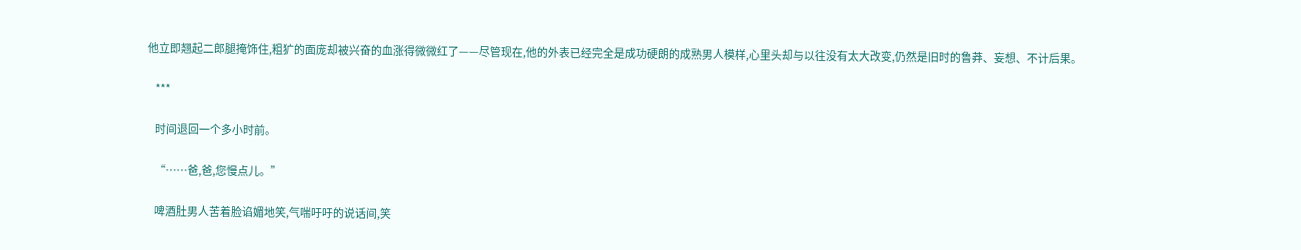他立即翘起二郎腿掩饰住,粗犷的面庞却被兴奋的血涨得微微红了——尽管现在,他的外表已经完全是成功硬朗的成熟男人模样,心里头却与以往没有太大改变,仍然是旧时的鲁莽、妄想、不计后果。

    ***

    时间退回一个多小时前。

    “……爸,爸,您慢点儿。”

    啤酒肚男人苦着脸谄媚地笑,气喘吁吁的说话间,笑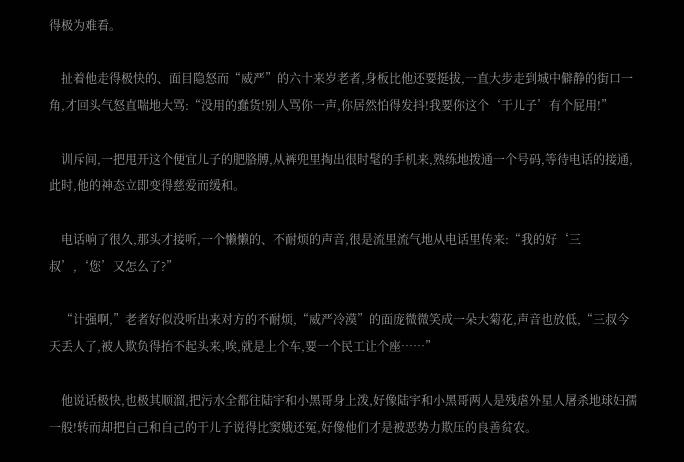得极为难看。

    扯着他走得极快的、面目隐怒而“威严”的六十来岁老者,身板比他还要挺拔,一直大步走到城中僻静的街口一角,才回头气怒直喘地大骂:“没用的蠢货!别人骂你一声,你居然怕得发抖!我要你这个‘干儿子’有个屁用!”

    训斥间,一把甩开这个便宜儿子的肥胳膊,从裤兜里掏出很时髦的手机来,熟练地拨通一个号码,等待电话的接通,此时,他的神态立即变得慈爱而缓和。

    电话响了很久,那头才接听,一个懒懒的、不耐烦的声音,很是流里流气地从电话里传来:“我的好‘三叔’,‘您’又怎么了?”

    “计强啊,”老者好似没听出来对方的不耐烦,“威严冷漠”的面庞微微笑成一朵大菊花,声音也放低,“三叔今天丢人了,被人欺负得抬不起头来,唉,就是上个车,要一个民工让个座……”

    他说话极快,也极其顺溜,把污水全都往陆宇和小黑哥身上泼,好像陆宇和小黑哥两人是残虐外星人屠杀地球妇孺一般!转而却把自己和自己的干儿子说得比窦娥还冤,好像他们才是被恶势力欺压的良善贫农。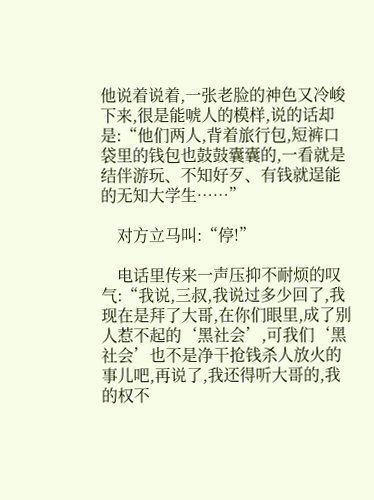他说着说着,一张老脸的神色又冷峻下来,很是能唬人的模样,说的话却是:“他们两人,背着旅行包,短裤口袋里的钱包也鼓鼓囊囊的,一看就是结伴游玩、不知好歹、有钱就逞能的无知大学生……”

    对方立马叫:“停!”

    电话里传来一声压抑不耐烦的叹气:“我说,三叔,我说过多少回了,我现在是拜了大哥,在你们眼里,成了别人惹不起的‘黑社会’,可我们‘黑社会’也不是净干抢钱杀人放火的事儿吧,再说了,我还得听大哥的,我的权不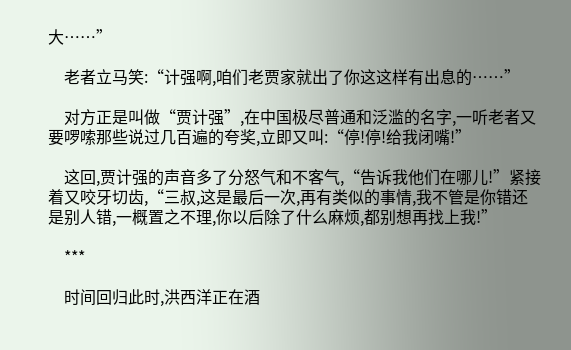大……”

    老者立马笑:“计强啊,咱们老贾家就出了你这这样有出息的……”

    对方正是叫做“贾计强”,在中国极尽普通和泛滥的名字,一听老者又要啰嗦那些说过几百遍的夸奖,立即又叫:“停!停!给我闭嘴!”

    这回,贾计强的声音多了分怒气和不客气,“告诉我他们在哪儿!”紧接着又咬牙切齿,“三叔,这是最后一次,再有类似的事情,我不管是你错还是别人错,一概置之不理,你以后除了什么麻烦,都别想再找上我!”

    ***

    时间回归此时,洪西洋正在酒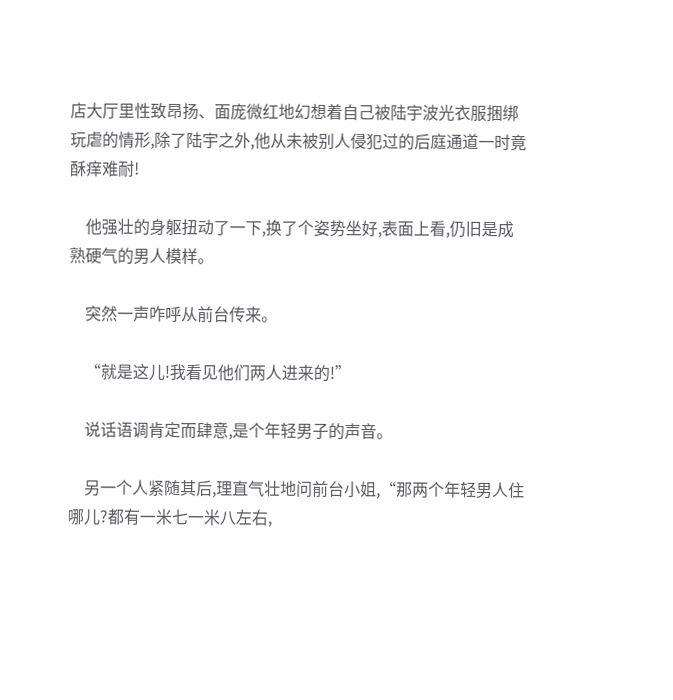店大厅里性致昂扬、面庞微红地幻想着自己被陆宇波光衣服捆绑玩虐的情形,除了陆宇之外,他从未被别人侵犯过的后庭通道一时竟酥痒难耐!

    他强壮的身躯扭动了一下,换了个姿势坐好,表面上看,仍旧是成熟硬气的男人模样。

    突然一声咋呼从前台传来。

    “就是这儿!我看见他们两人进来的!”

    说话语调肯定而肆意,是个年轻男子的声音。

    另一个人紧随其后,理直气壮地问前台小姐,“那两个年轻男人住哪儿?都有一米七一米八左右,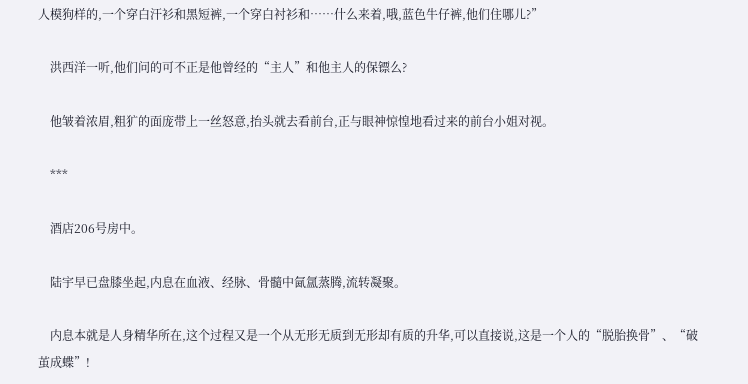人模狗样的,一个穿白汗衫和黑短裤,一个穿白衬衫和……什么来着,哦,蓝色牛仔裤,他们住哪儿?”

    洪西洋一听,他们问的可不正是他曾经的“主人”和他主人的保镖么?

    他皱着浓眉,粗犷的面庞带上一丝怒意,抬头就去看前台,正与眼神惊惶地看过来的前台小姐对视。

    ***

    酒店206号房中。

    陆宇早已盘膝坐起,内息在血液、经脉、骨髓中氤氲蒸腾,流转凝聚。

    内息本就是人身精华所在,这个过程又是一个从无形无质到无形却有质的升华,可以直接说,这是一个人的“脱胎换骨”、“破茧成蝶”!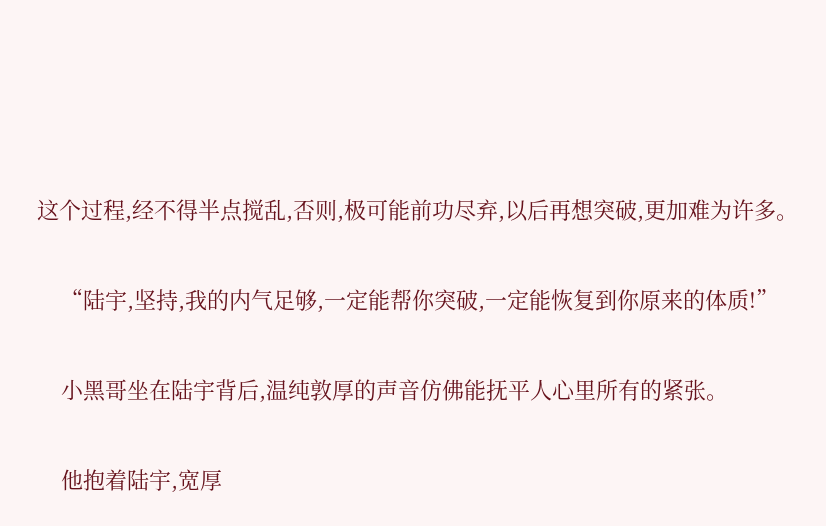这个过程,经不得半点搅乱,否则,极可能前功尽弃,以后再想突破,更加难为许多。

    “陆宇,坚持,我的内气足够,一定能帮你突破,一定能恢复到你原来的体质!”

    小黑哥坐在陆宇背后,温纯敦厚的声音仿佛能抚平人心里所有的紧张。

    他抱着陆宇,宽厚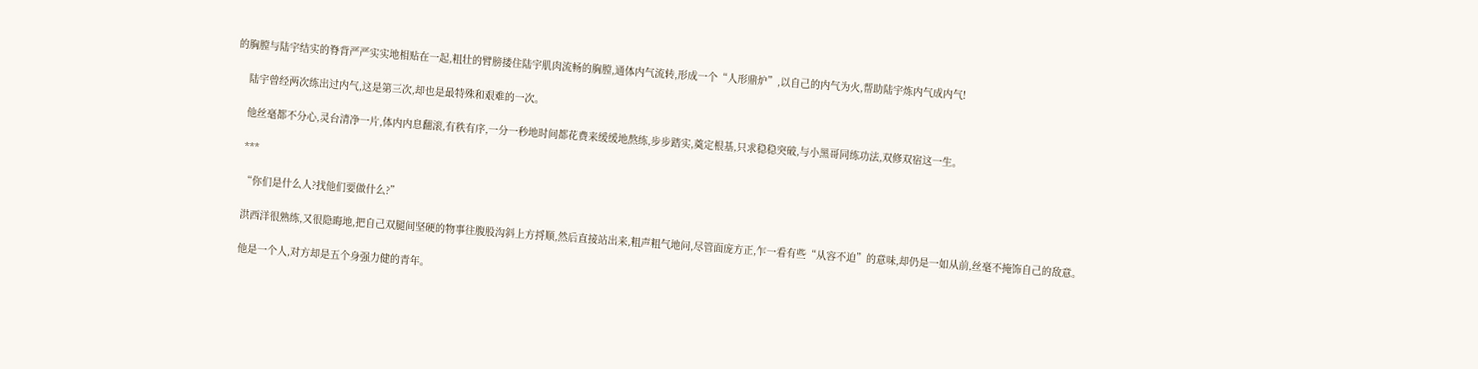的胸膛与陆宇结实的脊背严严实实地相贴在一起,粗壮的臂膀搂住陆宇肌肉流畅的胸膛,通体内气流转,形成一个“人形鼎炉”,以自己的内气为火,帮助陆宇炼内气成内气!

    陆宇曾经两次练出过内气,这是第三次,却也是最特殊和艰难的一次。

    他丝毫都不分心,灵台清净一片,体内内息翻滚,有秩有序,一分一秒地时间都花费来缓缓地熬练,步步踏实,奠定根基,只求稳稳突破,与小黑哥同练功法,双修双宿这一生。

    ***

    “你们是什么人?找他们要做什么?”

    洪西洋很熟练,又很隐晦地,把自己双腿间坚硬的物事往腹股沟斜上方捋顺,然后直接站出来,粗声粗气地问,尽管面庞方正,乍一看有些“从容不迫”的意味,却仍是一如从前,丝毫不掩饰自己的敌意。

    他是一个人,对方却是五个身强力健的青年。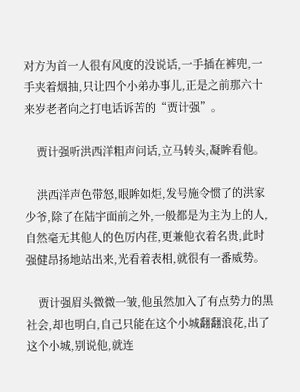对方为首一人很有风度的没说话,一手插在裤兜,一手夹着烟抽,只让四个小弟办事儿,正是之前那六十来岁老者向之打电话诉苦的“贾计强”。

    贾计强听洪西洋粗声问话,立马转头,凝眸看他。

    洪西洋声色带怒,眼眸如炬,发号施令惯了的洪家少爷,除了在陆宇面前之外,一般都是为主为上的人,自然毫无其他人的色厉内荏,更兼他衣着名贵,此时强健昂扬地站出来,光看着表相,就很有一番威势。

    贾计强眉头微微一皱,他虽然加入了有点势力的黑社会,却也明白,自己只能在这个小城翻翻浪花,出了这个小城,别说他,就连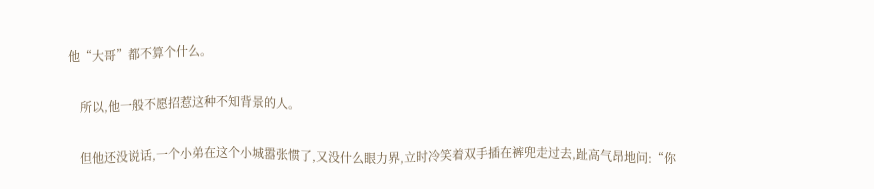他“大哥”都不算个什么。

    所以,他一般不愿招惹这种不知背景的人。

    但他还没说话,一个小弟在这个小城嚣张惯了,又没什么眼力界,立时冷笑着双手插在裤兜走过去,趾高气昂地问:“你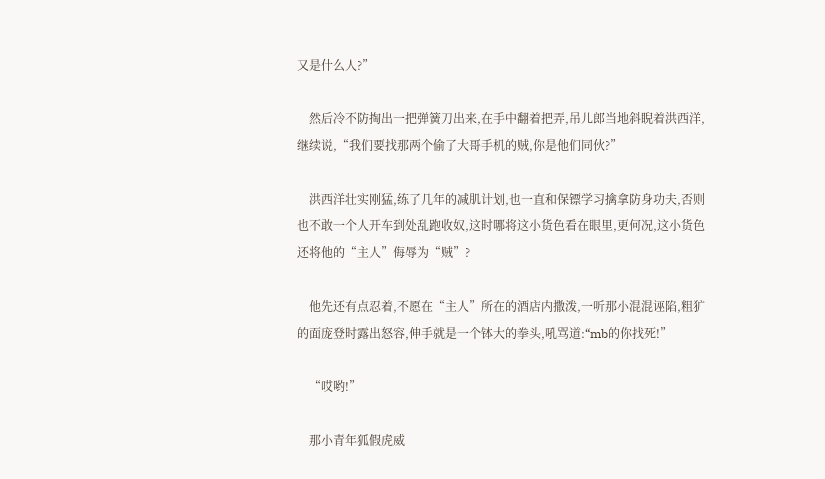又是什么人?”

    然后冷不防掏出一把弹簧刀出来,在手中翻着把弄,吊儿郎当地斜睨着洪西洋,继续说,“我们要找那两个偷了大哥手机的贼,你是他们同伙?”

    洪西洋壮实刚猛,练了几年的减肌计划,也一直和保镖学习擒拿防身功夫,否则也不敢一个人开车到处乱跑收奴,这时哪将这小货色看在眼里,更何况,这小货色还将他的“主人”侮辱为“贼”?

    他先还有点忍着,不愿在“主人”所在的酒店内撒泼,一听那小混混诬陷,粗犷的面庞登时露出怒容,伸手就是一个钵大的拳头,吼骂道:“mb的你找死!”

    “哎哟!”

    那小青年狐假虎威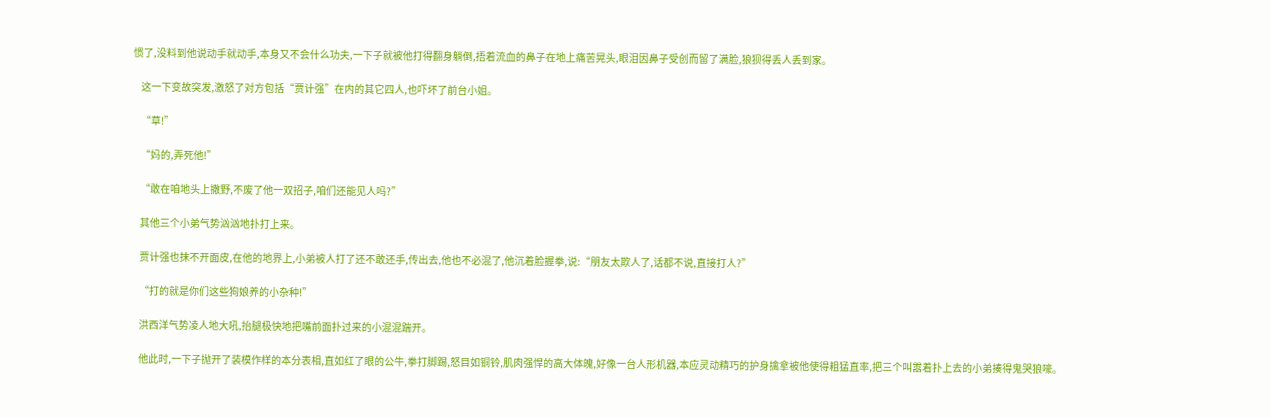惯了,没料到他说动手就动手,本身又不会什么功夫,一下子就被他打得翻身躺倒,捂着流血的鼻子在地上痛苦晃头,眼泪因鼻子受创而留了满脸,狼狈得丢人丢到家。

    这一下变故突发,激怒了对方包括“贾计强”在内的其它四人,也吓坏了前台小姐。

    “草!”

    “妈的,弄死他!”

    “敢在咱地头上撒野,不废了他一双招子,咱们还能见人吗?”

    其他三个小弟气势汹汹地扑打上来。

    贾计强也抹不开面皮,在他的地界上,小弟被人打了还不敢还手,传出去,他也不必混了,他沉着脸握拳,说:“朋友太欺人了,话都不说,直接打人?”

    “打的就是你们这些狗娘养的小杂种!”

    洪西洋气势凌人地大吼,抬腿极快地把嘴前面扑过来的小混混踹开。

    他此时,一下子抛开了装模作样的本分表相,直如红了眼的公牛,拳打脚踢,怒目如铜铃,肌肉强悍的高大体魄,好像一台人形机器,本应灵动精巧的护身擒拿被他使得粗猛直率,把三个叫嚣着扑上去的小弟揍得鬼哭狼嚎。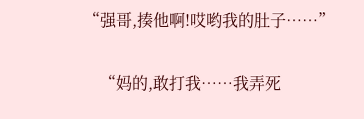“强哥,揍他啊!哎哟我的肚子……”

    “妈的,敢打我……我弄死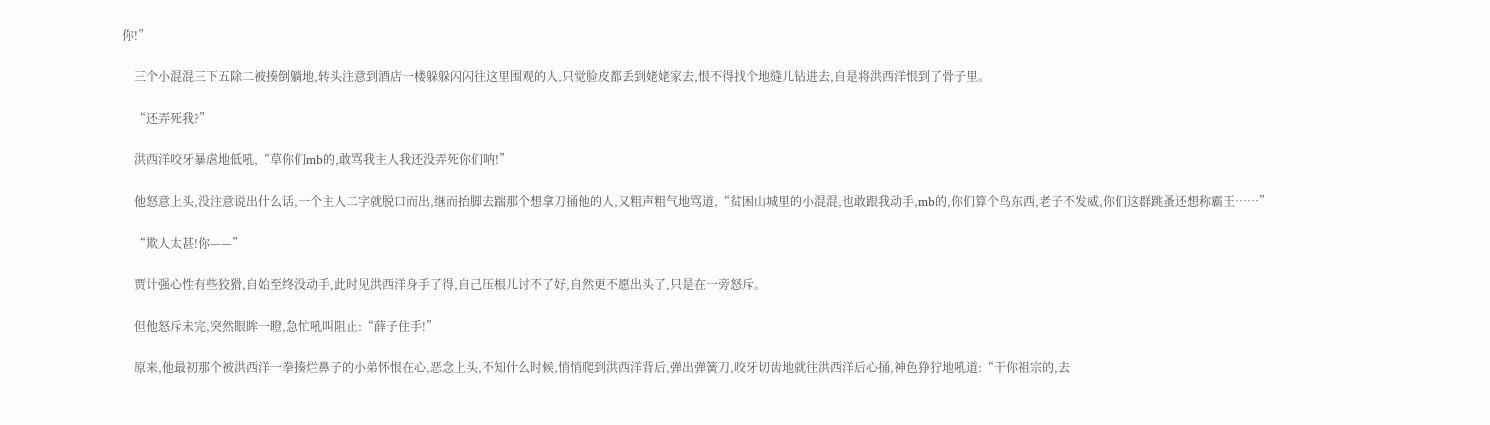你!”

    三个小混混三下五除二被揍倒躺地,转头注意到酒店一楼躲躲闪闪往这里围观的人,只觉脸皮都丢到姥姥家去,恨不得找个地缝儿钻进去,自是将洪西洋恨到了骨子里。

    “还弄死我?”

    洪西洋咬牙暴虐地低吼,“草你们mb的,敢骂我主人我还没弄死你们呐!”

    他怒意上头,没注意说出什么话,一个主人二字就脱口而出,继而抬脚去踹那个想拿刀捅他的人,又粗声粗气地骂道,“贫困山城里的小混混,也敢跟我动手,mb的,你们算个鸟东西,老子不发威,你们这群跳蚤还想称霸王……”

    “欺人太甚!你——”

    贾计强心性有些狡猾,自始至终没动手,此时见洪西洋身手了得,自己压根儿讨不了好,自然更不愿出头了,只是在一旁怒斥。

    但他怒斥未完,突然眼眸一瞪,急忙吼叫阻止:“薛子住手!”

    原来,他最初那个被洪西洋一拳揍烂鼻子的小弟怀恨在心,恶念上头,不知什么时候,悄悄爬到洪西洋背后,弹出弹簧刀,咬牙切齿地就往洪西洋后心捅,神色狰狞地吼道:“干你祖宗的,去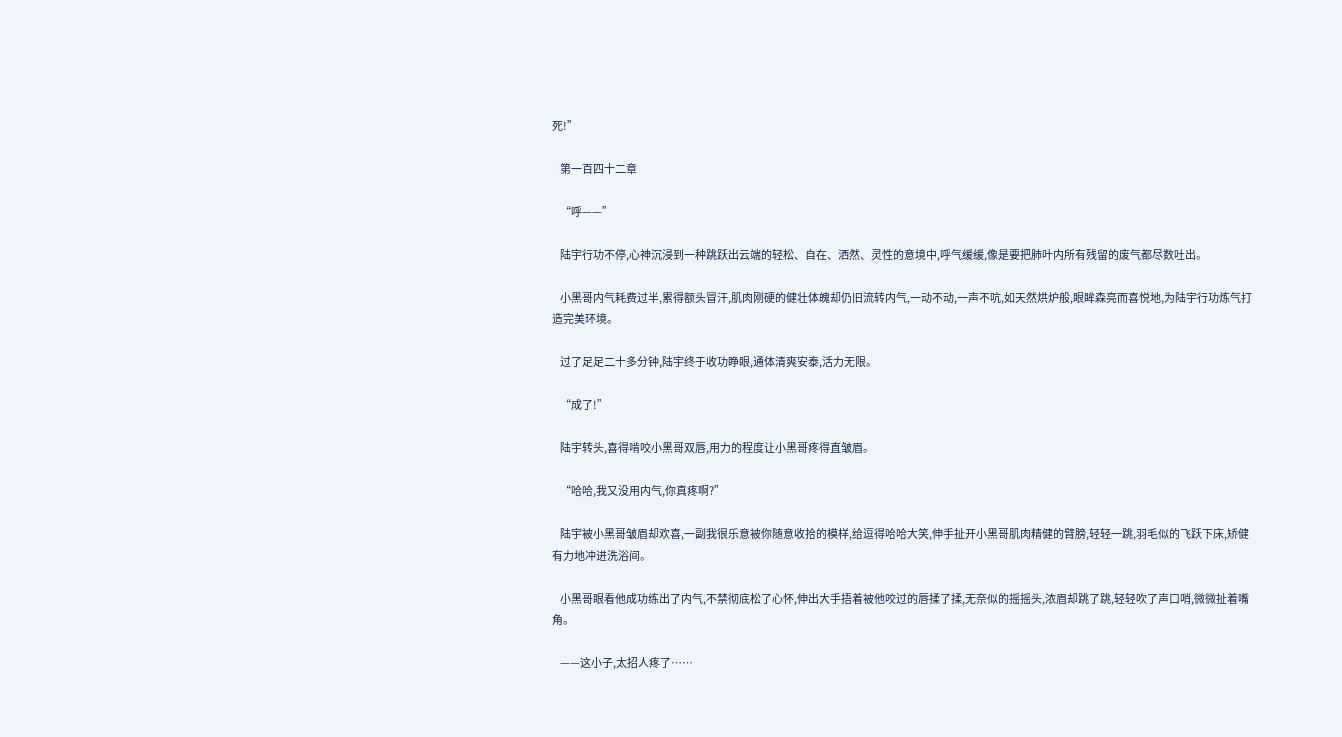死!”

    第一百四十二章

    “呼——”

    陆宇行功不停,心神沉浸到一种跳跃出云端的轻松、自在、洒然、灵性的意境中,呼气缓缓,像是要把肺叶内所有残留的废气都尽数吐出。

    小黑哥内气耗费过半,累得额头冒汗,肌肉刚硬的健壮体魄却仍旧流转内气,一动不动,一声不吭,如天然烘炉般,眼眸森亮而喜悦地,为陆宇行功炼气打造完美环境。

    过了足足二十多分钟,陆宇终于收功睁眼,通体清爽安泰,活力无限。

    “成了!”

    陆宇转头,喜得啃咬小黑哥双唇,用力的程度让小黑哥疼得直皱眉。

    “哈哈,我又没用内气,你真疼啊?”

    陆宇被小黑哥皱眉却欢喜,一副我很乐意被你随意收拾的模样,给逗得哈哈大笑,伸手扯开小黑哥肌肉精健的臂膀,轻轻一跳,羽毛似的飞跃下床,矫健有力地冲进洗浴间。

    小黑哥眼看他成功练出了内气,不禁彻底松了心怀,伸出大手捂着被他咬过的唇揉了揉,无奈似的摇摇头,浓眉却跳了跳,轻轻吹了声口哨,微微扯着嘴角。

    ——这小子,太招人疼了……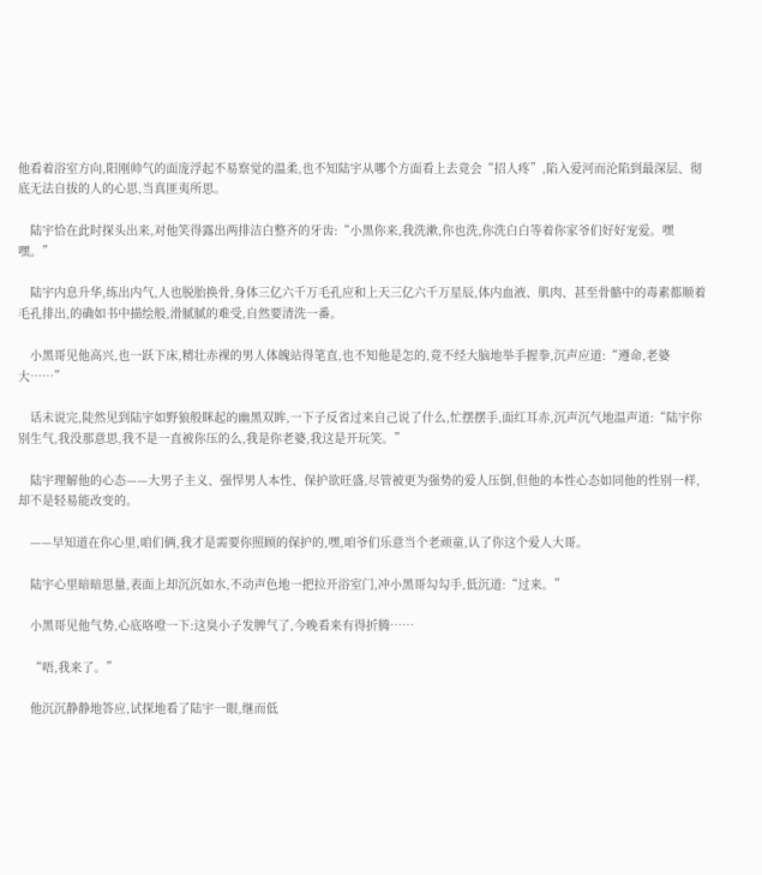他看着浴室方向,阳刚帅气的面庞浮起不易察觉的温柔,也不知陆宇从哪个方面看上去竟会“招人疼”,陷入爱河而沦陷到最深层、彻底无法自拔的人的心思,当真匪夷所思。

    陆宇恰在此时探头出来,对他笑得露出两排洁白整齐的牙齿:“小黑你来,我洗漱,你也洗,你洗白白等着你家爷们好好宠爱。嘿嘿。”

    陆宇内息升华,练出内气,人也脱胎换骨,身体三亿六千万毛孔应和上天三亿六千万星辰,体内血液、肌肉、甚至骨骼中的毒素都顺着毛孔排出,的确如书中描绘般,滑腻腻的难受,自然要清洗一番。

    小黑哥见他高兴,也一跃下床,精壮赤裸的男人体魄站得笔直,也不知他是怎的,竟不经大脑地举手握拳,沉声应道:“遵命,老婆大……”

    话未说完,陡然见到陆宇如野狼般眯起的幽黑双眸,一下子反省过来自己说了什么,忙摆摆手,面红耳赤,沉声沉气地温声道:“陆宇你别生气,我没那意思,我不是一直被你压的么,我是你老婆,我这是开玩笑。”

    陆宇理解他的心态——大男子主义、强悍男人本性、保护欲旺盛,尽管被更为强势的爱人压倒,但他的本性心态如同他的性别一样,却不是轻易能改变的。

    ——早知道在你心里,咱们俩,我才是需要你照顾的保护的,嘿,咱爷们乐意当个老顽童,认了你这个爱人大哥。

    陆宇心里暗暗思量,表面上却沉沉如水,不动声色地一把拉开浴室门,冲小黑哥勾勾手,低沉道:“过来。”

    小黑哥见他气势,心底咯噔一下:这臭小子发脾气了,今晚看来有得折腾……

    “唔,我来了。”

    他沉沉静静地答应,试探地看了陆宇一眼,继而低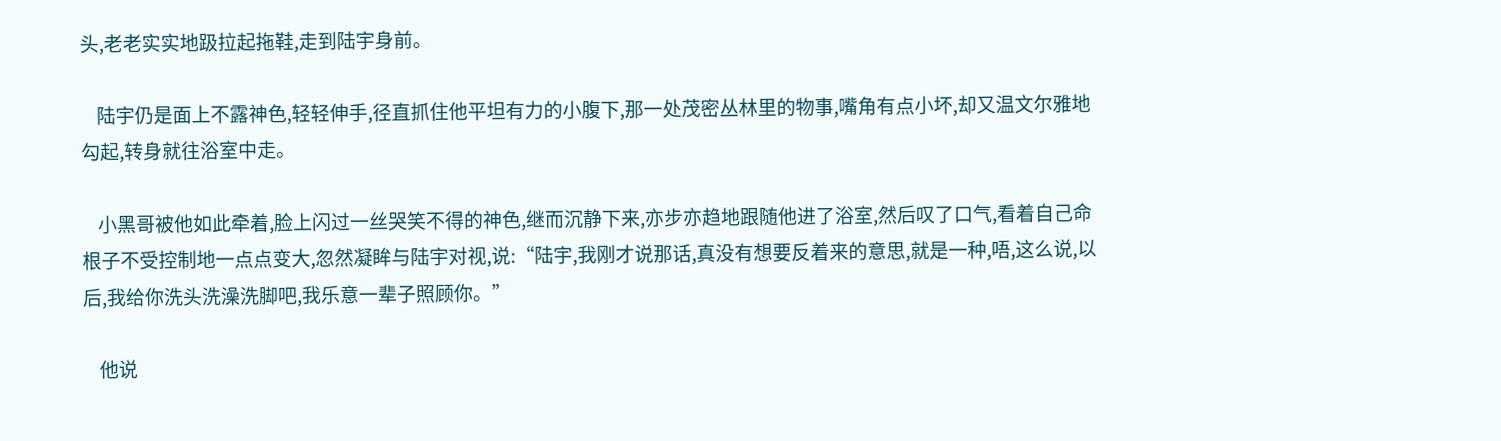头,老老实实地趿拉起拖鞋,走到陆宇身前。

    陆宇仍是面上不露神色,轻轻伸手,径直抓住他平坦有力的小腹下,那一处茂密丛林里的物事,嘴角有点小坏,却又温文尔雅地勾起,转身就往浴室中走。

    小黑哥被他如此牵着,脸上闪过一丝哭笑不得的神色,继而沉静下来,亦步亦趋地跟随他进了浴室,然后叹了口气,看着自己命根子不受控制地一点点变大,忽然凝眸与陆宇对视,说:“陆宇,我刚才说那话,真没有想要反着来的意思,就是一种,唔,这么说,以后,我给你洗头洗澡洗脚吧,我乐意一辈子照顾你。”

    他说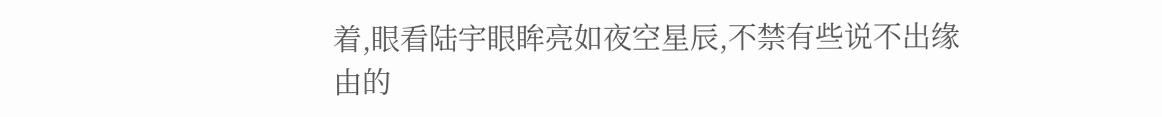着,眼看陆宇眼眸亮如夜空星辰,不禁有些说不出缘由的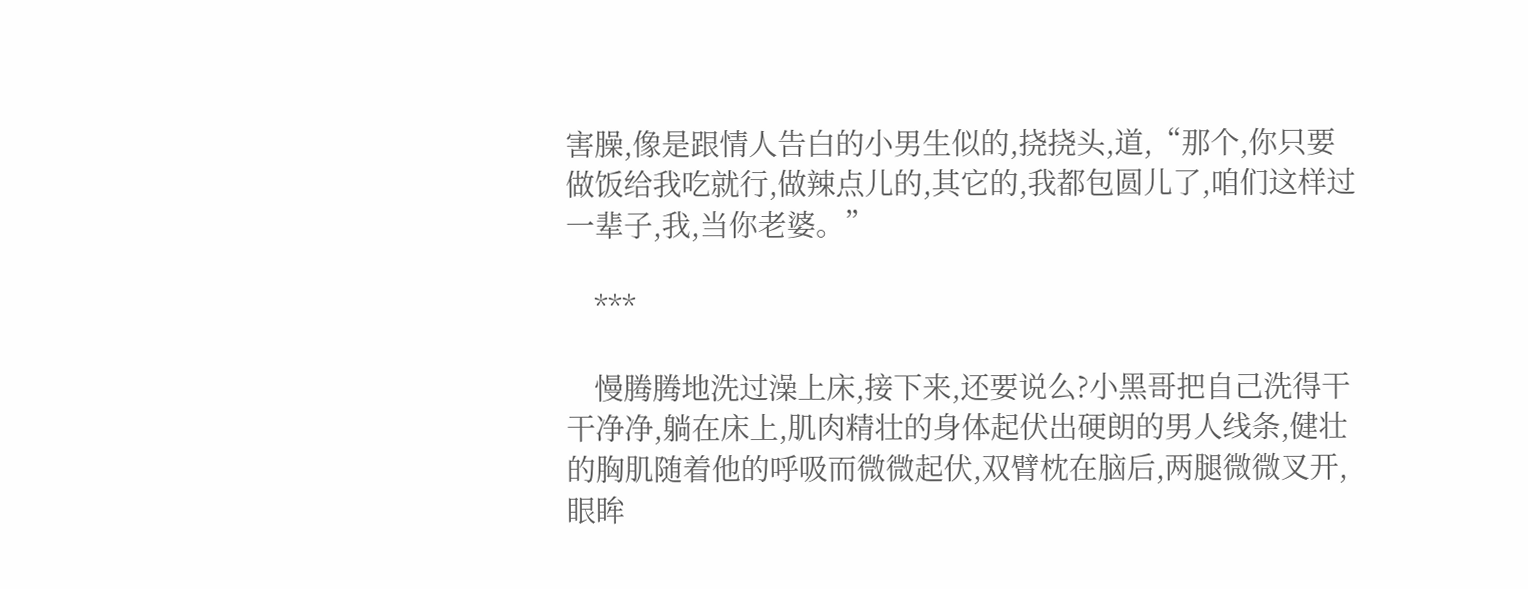害臊,像是跟情人告白的小男生似的,挠挠头,道,“那个,你只要做饭给我吃就行,做辣点儿的,其它的,我都包圆儿了,咱们这样过一辈子,我,当你老婆。”

    ***

    慢腾腾地洗过澡上床,接下来,还要说么?小黑哥把自己洗得干干净净,躺在床上,肌肉精壮的身体起伏出硬朗的男人线条,健壮的胸肌随着他的呼吸而微微起伏,双臂枕在脑后,两腿微微叉开,眼眸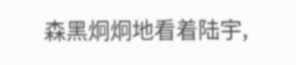森黑炯炯地看着陆宇,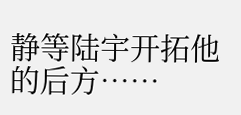静等陆宇开拓他的后方……